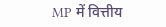MP में वित्तीय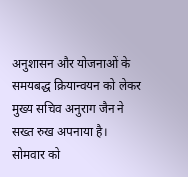अनुशासन और योजनाओं के समयबद्ध क्रियान्वयन को लेकर मुख्य सचिव अनुराग जैन ने सख्त रुख अपनाया है। सोमवार को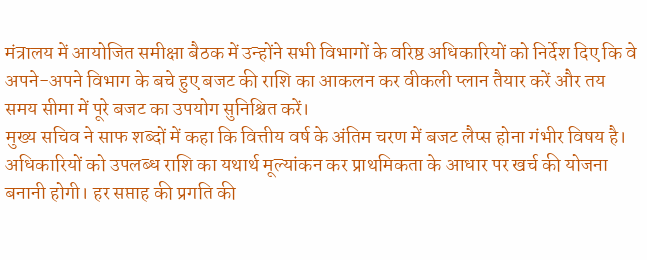मंत्रालय में आयोजित समीक्षा बैठक में उन्होंने सभी विभागों के वरिष्ठ अधिकारियों को निर्देश दिए कि वे अपने-अपने विभाग के बचे हुए बजट की राशि का आकलन कर वीकली प्लान तैयार करें और तय समय सीमा में पूरे बजट का उपयोग सुनिश्चित करें।
मुख्य सचिव ने साफ शब्दों में कहा कि वित्तीय वर्ष के अंतिम चरण में बजट लैप्स होना गंभीर विषय है। अधिकारियों को उपलब्ध राशि का यथार्थ मूल्यांकन कर प्राथमिकता के आधार पर खर्च की योजना बनानी होगी। हर सप्ताह की प्रगति की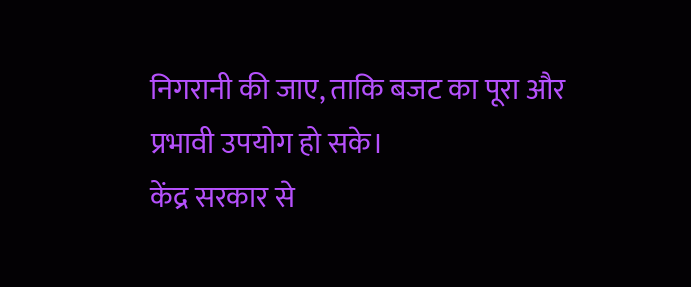निगरानी की जाए, ताकि बजट का पूरा और प्रभावी उपयोग हो सके।
केंद्र सरकार से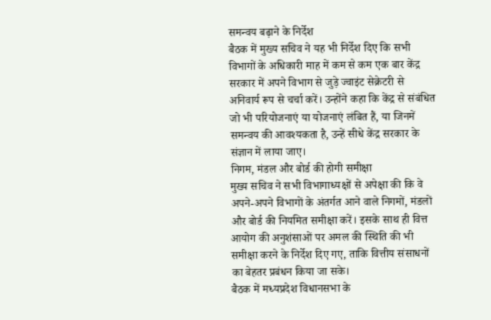समन्वय बढ़ाने के निर्देश
बैठक में मुख्य सचिव ने यह भी निर्देश दिए कि सभी विभागों के अधिकारी माह में कम से कम एक बार केंद्र सरकार में अपने विभाग से जुड़े ज्वाइंट सेक्रेटरी से अनिवार्य रूप से चर्चा करें। उन्होंने कहा कि केंद्र से संबंधित जो भी परियोजनाएं या योजनाएं लंबित हैं, या जिनमें समन्वय की आवश्यकता है, उन्हें सीधे केंद्र सरकार के संज्ञान में लाया जाए।
निगम, मंडल और बोर्ड की होगी समीक्षा
मुख्य सचिव ने सभी विभागाध्यक्षों से अपेक्षा की कि वे अपने-अपने विभागों के अंतर्गत आने वाले निगमों, मंडलों और बोर्ड की नियमित समीक्षा करें। इसके साथ ही वित्त आयोग की अनुशंसाओं पर अमल की स्थिति की भी समीक्षा करने के निर्देश दिए गए, ताकि वित्तीय संसाधनों का बेहतर प्रबंधन किया जा सके।
बैठक में मध्यप्रदेश विधानसभा के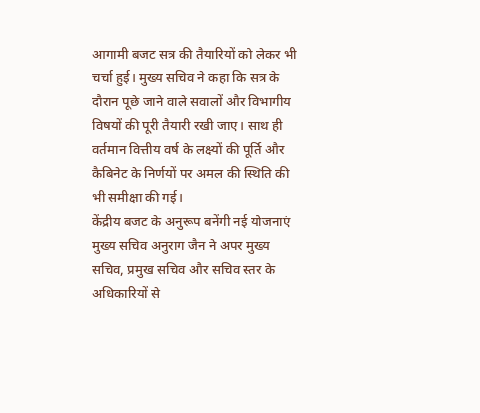आगामी बजट सत्र की तैयारियों को लेकर भी चर्चा हुई। मुख्य सचिव ने कहा कि सत्र के दौरान पूछे जाने वाले सवालों और विभागीय विषयों की पूरी तैयारी रखी जाए। साथ ही वर्तमान वित्तीय वर्ष के लक्ष्यों की पूर्ति और कैबिनेट के निर्णयों पर अमल की स्थिति की भी समीक्षा की गई।
केंद्रीय बजट के अनुरूप बनेंगी नई योजनाएं
मुख्य सचिव अनुराग जैन ने अपर मुख्य सचिव, प्रमुख सचिव और सचिव स्तर के अधिकारियों से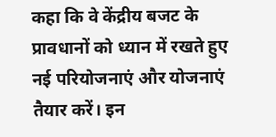कहा कि वे केंद्रीय बजट के प्रावधानों को ध्यान में रखते हुए नई परियोजनाएं और योजनाएं तैयार करें। इन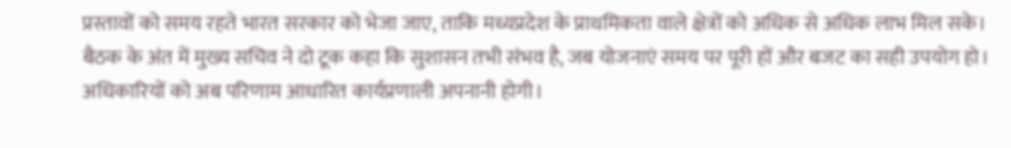प्रस्तावों को समय रहते भारत सरकार को भेजा जाए, ताकि मध्यप्रदेश के प्राथमिकता वाले क्षेत्रों को अधिक से अधिक लाभ मिल सके।
बैठक के अंत में मुख्य सचिव ने दो टूक कहा कि सुशासन तभी संभव है, जब योजनाएं समय पर पूरी हों और बजट का सही उपयोग हो। अधिकारियों को अब परिणाम आधारित कार्यप्रणाली अपनानी होगी।